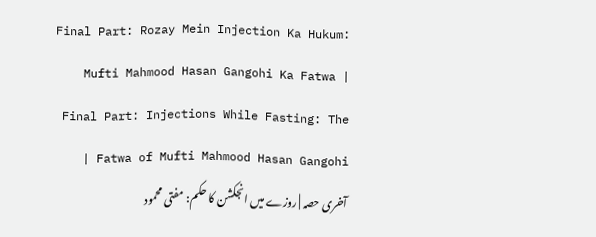Final Part: Rozay Mein Injection Ka Hukum: Mufti Mahmood Hasan Gangohi Ka Fatwa | Final Part: Injections While Fasting: The Fatwa of Mufti Mahmood Hasan Gangohi | آخری حصہ | روزے میں انجکشن کا حکم: مفتی محمود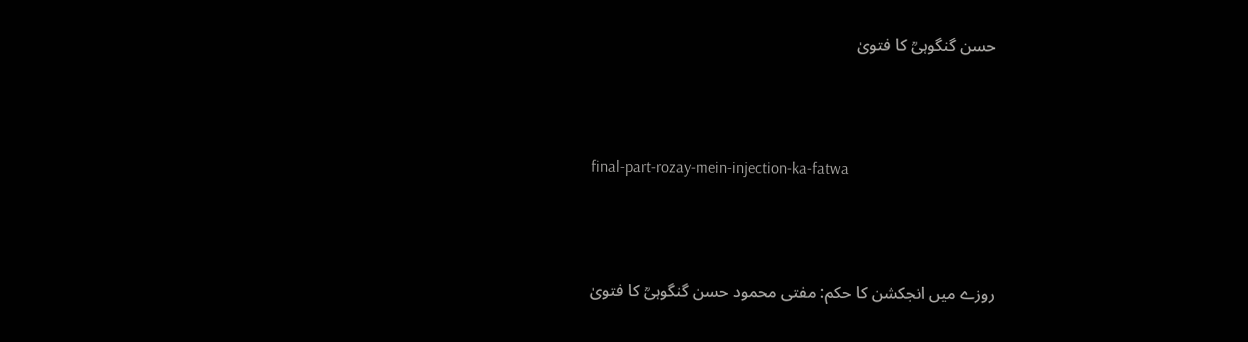حسن گنگوہیؒ کا فتویٰ



final-part-rozay-mein-injection-ka-fatwa



روزے میں انجکشن کا حکم: مفتی محمود حسن گنگوہیؒ کا فتویٰ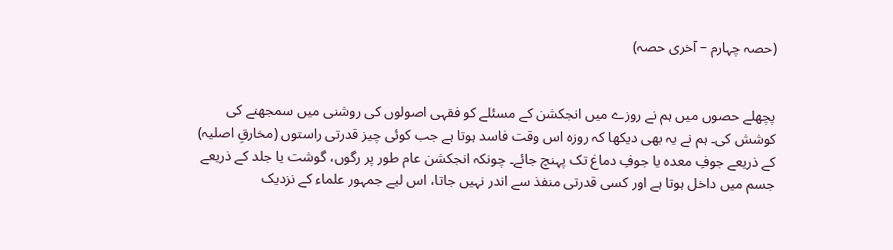(حصہ چہارم – آخری حصہ)


پچھلے حصوں میں ہم نے روزے میں انجکشن کے مسئلے کو فقہی اصولوں کی روشنی میں سمجھنے کی کوشش کی۔ ہم نے یہ بھی دیکھا کہ روزہ اس وقت فاسد ہوتا ہے جب کوئی چیز قدرتی راستوں (مخارقِ اصلیہ) کے ذریعے جوفِ معدہ یا جوفِ دماغ تک پہنچ جائے۔ چونکہ انجکشن عام طور پر رگوں، گوشت یا جلد کے ذریعے جسم میں داخل ہوتا ہے اور کسی قدرتی منفذ سے اندر نہیں جاتا، اس لیے جمہور علماء کے نزدیک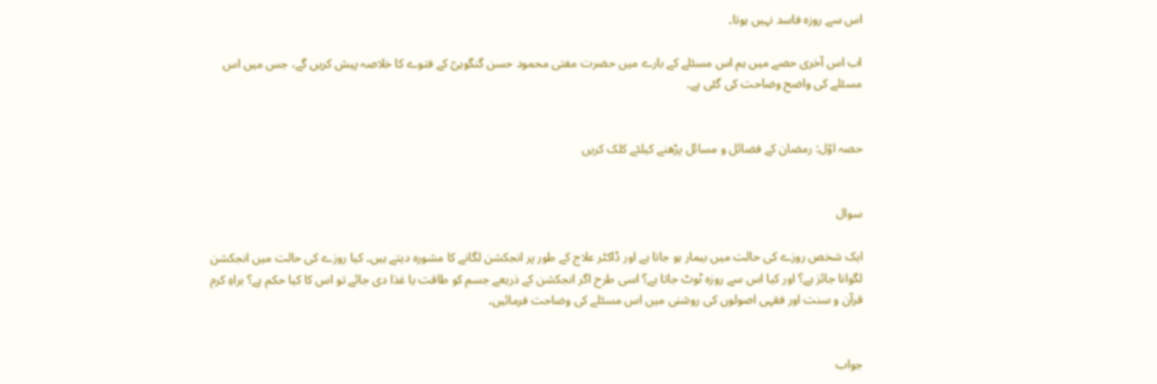اس سے روزہ فاسد نہیں ہوتا۔

اب اس آخری حصے میں ہم اس مسئلے کے بارے میں حضرت مفتی محمود حسن گنگوہیؒ کے فتوے کا خلاصہ پیش کریں گے، جس میں اس مسئلے کی واضح وضاحت کی گئی ہے۔


حصہ اوّل: رمضان کے فضائل و مسائل پڑھنے کیلئے کلک کریں


سوال

ایک شخص روزے کی حالت میں بیمار ہو جاتا ہے اور ڈاکٹر علاج کے طور پر انجکشن لگانے کا مشورہ دیتے ہیں۔ کیا روزے کی حالت میں انجکشن لگوانا جائز ہے؟ اور کیا اس سے روزہ ٹوٹ جاتا ہے؟ اسی طرح اگر انجکشن کے ذریعے جسم کو طاقت یا غذا دی جائے تو اس کا کیا حکم ہے؟ براہِ کرم قرآن و سنت اور فقہی اصولوں کی روشنی میں اس مسئلے کی وضاحت فرمائیں۔


جواب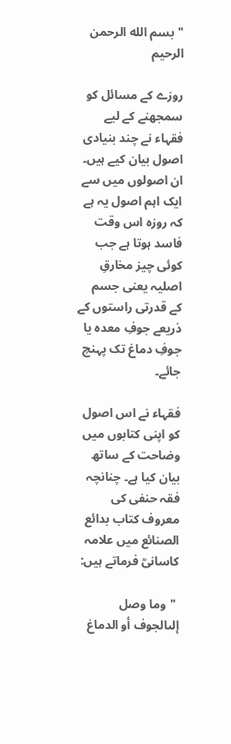"بسم الله الرحمن الرحيم

روزے کے مسائل کو سمجھنے کے لیے فقہاء نے چند بنیادی اصول بیان کیے ہیں۔ ان اصولوں میں سے ایک اہم اصول یہ ہے کہ روزہ اس وقت فاسد ہوتا ہے جب کوئی چیز مخارقِ اصلیہ یعنی جسم کے قدرتی راستوں کے ذریعے جوفِ معدہ یا جوفِ دماغ تک پہنچ جائے۔

فقہاء نے اس اصول کو اپنی کتابوں میں وضاحت کے ساتھ بیان کیا ہے۔ چنانچہ فقہ حنفی کی معروف کتاب بدائع الصنائع میں علامہ کاسانیؒ فرماتے ہیں:

 "وما وصل إلىالجوف أو الدماغ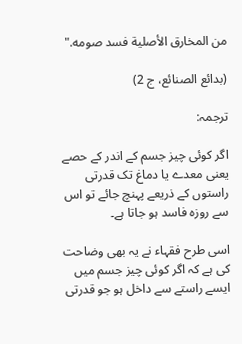من المخارق الأصلية فسد صومه."

(بدائع الصنائع، ج 2)

ترجمہ:

اگر کوئی چیز جسم کے اندر کے حصے یعنی معدے یا دماغ تک قدرتی راستوں کے ذریعے پہنچ جائے تو اس سے روزہ فاسد ہو جاتا ہے۔

اسی طرح فقہاء نے یہ بھی وضاحت کی ہے کہ اگر کوئی چیز جسم میں ایسے راستے سے داخل ہو جو قدرتی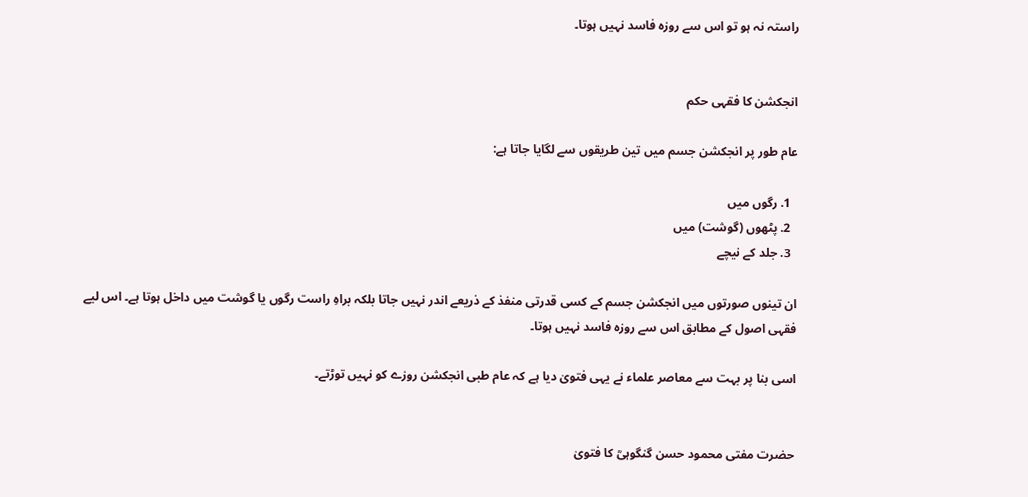راستہ نہ ہو تو اس سے روزہ فاسد نہیں ہوتا۔


انجکشن کا فقہی حکم

عام طور پر انجکشن جسم میں تین طریقوں سے لگایا جاتا ہے:

  1. رگوں میں
  2. پٹھوں (گوشت) میں
  3. جلد کے نیچے

ان تینوں صورتوں میں انجکشن جسم کے کسی قدرتی منفذ کے ذریعے اندر نہیں جاتا بلکہ براہِ راست رگوں یا گوشت میں داخل ہوتا ہے۔ اس لیے فقہی اصول کے مطابق اس سے روزہ فاسد نہیں ہوتا۔

اسی بنا پر بہت سے معاصر علماء نے یہی فتویٰ دیا ہے کہ عام طبی انجکشن روزے کو نہیں توڑتے۔


حضرت مفتی محمود حسن گنگوہیؒ کا فتویٰ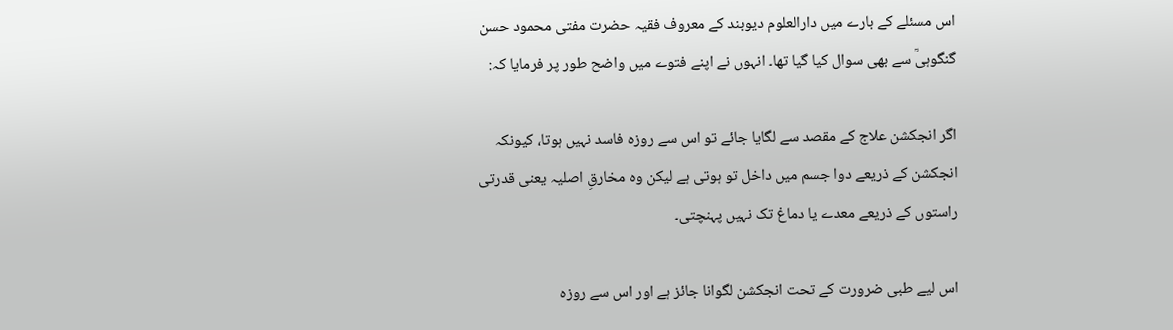اس مسئلے کے بارے میں دارالعلوم دیوبند کے معروف فقیہ حضرت مفتی محمود حسن گنگوہیؒ سے بھی سوال کیا گیا تھا۔ انہوں نے اپنے فتوے میں واضح طور پر فرمایا کہ:

اگر انجکشن علاج کے مقصد سے لگایا جائے تو اس سے روزہ فاسد نہیں ہوتا، کیونکہ انجکشن کے ذریعے دوا جسم میں داخل تو ہوتی ہے لیکن وہ مخارقِ اصلیہ یعنی قدرتی راستوں کے ذریعے معدے یا دماغ تک نہیں پہنچتی۔

اس لیے طبی ضرورت کے تحت انجکشن لگوانا جائز ہے اور اس سے روزہ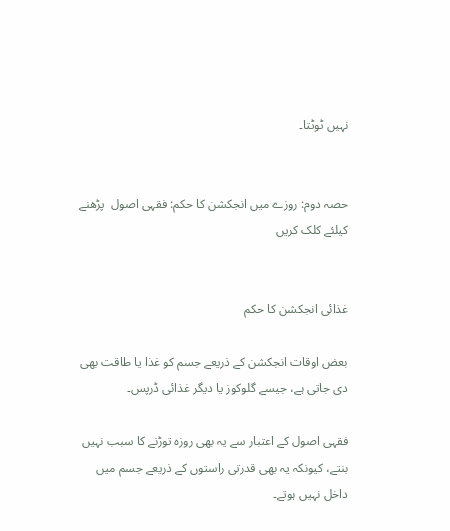نہیں ٹوٹتا۔


حصہ دوم: روزے میں انجکشن کا حکم: فقہی اصول  پڑھنے کیلئے کلک کریں


غذائی انجکشن کا حکم

بعض اوقات انجکشن کے ذریعے جسم کو غذا یا طاقت بھی دی جاتی ہے، جیسے گلوکوز یا دیگر غذائی ڈرپس۔

فقہی اصول کے اعتبار سے یہ بھی روزہ توڑنے کا سبب نہیں بنتے، کیونکہ یہ بھی قدرتی راستوں کے ذریعے جسم میں داخل نہیں ہوتے۔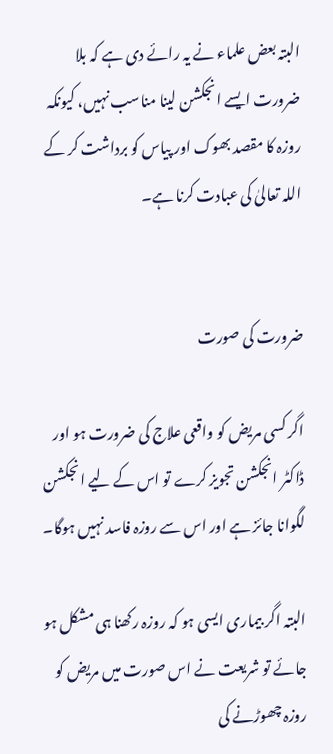البتہ بعض علماء نے یہ رائے دی ہے کہ بلا ضرورت ایسے انجکشن لینا مناسب نہیں، کیونکہ روزہ کا مقصد بھوک اور پیاس کو برداشت کر کے اللہ تعالیٰ کی عبادت کرنا ہے۔


ضرورت کی صورت

اگر کسی مریض کو واقعی علاج کی ضرورت ہو اور ڈاکٹر انجکشن تجویز کرے تو اس کے لیے انجکشن لگوانا جائز ہے اور اس سے روزہ فاسد نہیں ہوگا۔

البتہ اگر بیماری ایسی ہو کہ روزہ رکھنا ہی مشکل ہو جائے تو شریعت نے اس صورت میں مریض کو روزہ چھوڑنے کی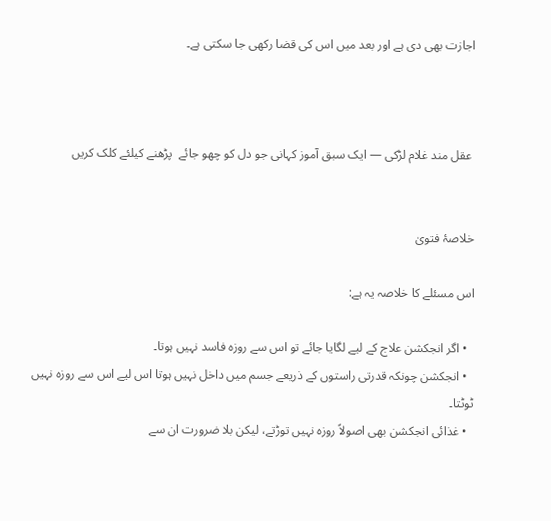اجازت بھی دی ہے اور بعد میں اس کی قضا رکھی جا سکتی ہے۔



 عقل مند غلام لڑکی — ایک سبق آموز کہانی جو دل کو چھو جائے  پڑھنے کیلئے کلک کریں


خلاصۂ فتویٰ

اس مسئلے کا خلاصہ یہ ہے:

  • اگر انجکشن علاج کے لیے لگایا جائے تو اس سے روزہ فاسد نہیں ہوتا۔
  • انجکشن چونکہ قدرتی راستوں کے ذریعے جسم میں داخل نہیں ہوتا اس لیے اس سے روزہ نہیں ٹوٹتا۔
  • غذائی انجکشن بھی اصولاً روزہ نہیں توڑتے، لیکن بلا ضرورت ان سے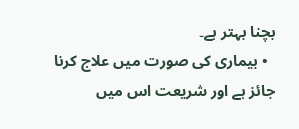بچنا بہتر ہے۔
  • بیماری کی صورت میں علاج کرنا جائز ہے اور شریعت اس میں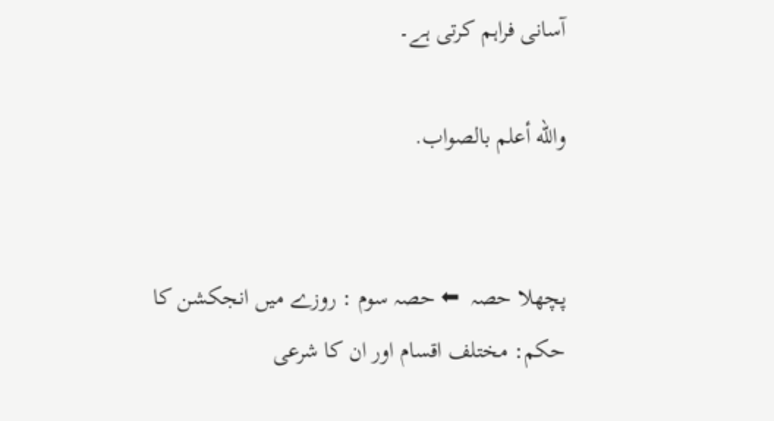آسانی فراہم کرتی ہے۔

والله أعلم بالصواب.


پچھلا حصہ  ⬅ حصہ سوم : روزے میں انجکشن کا حکم: مختلف اقسام اور ان کا شرعی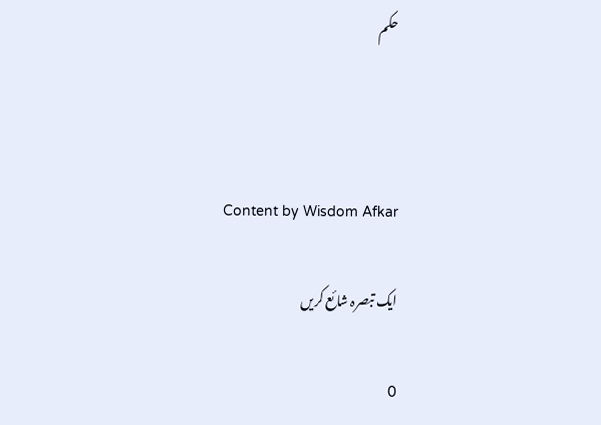حکم



Content by Wisdom Afkar

ایک تبصرہ شائع کریں

0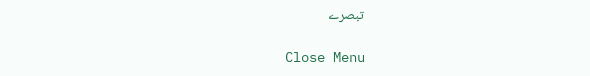تبصرے

Close Menu